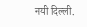नयी दिल्ली.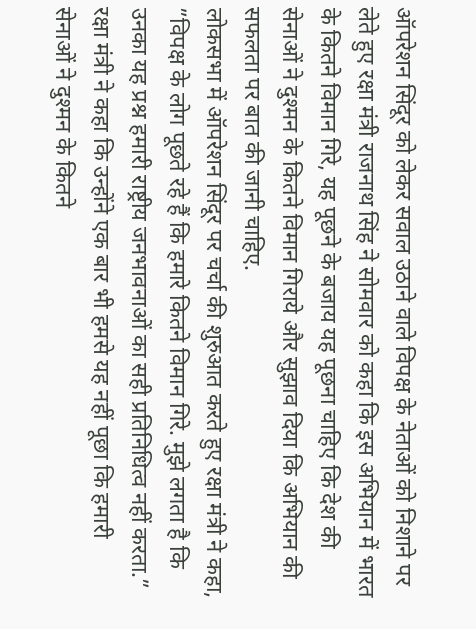ऑपरेशन सिंदूर को लेकर सवाल उठाने वाले विपक्ष के नेताओं को निशाने पर लेते हुए रक्षा मंत्री राजनाथ सिंह ने सोमवार को कहा कि इस अभियान में भारत के कितने विमान गिरे, यह पूछने के बजाय यह पूछना चाहिए कि देश की सेनाओं ने दुश्मन के कितने विमान गिराये और सुझाव दिया कि अभियान की सफलता पर बात की जानी चाहिए.
लोकसभा में ऑपरेशन सिंदूर पर चर्चा की शुरुआत करते हुए रक्षा मंत्री ने कहा, ”विपक्ष के लोग पूछते रहे हैं कि हमारे कितने विमान गिरे. मुझे लगता है कि उनका यह प्रश्न हमारी राष्ट्रीय जनभावनाओं का सही प्रतिनिधित्व नहीं करता.” रक्षा मंत्री ने कहा कि उन्होंने एक बार भी हमसे यह नहीं पूछा कि हमारी सेनाओं ने दुश्मन के कितने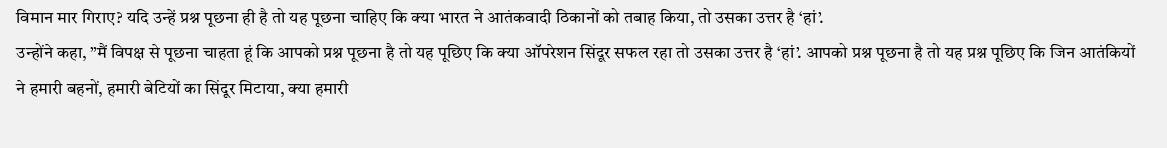विमान मार गिराए? यदि उन्हें प्रश्न पूछना ही है तो यह पूछना चाहिए कि क्या भारत ने आतंकवादी ठिकानों को तबाह किया, तो उसका उत्तर है ‘हां’.
उन्होंने कहा, ”मैं विपक्ष से पूछना चाहता हूं कि आपको प्रश्न पूछना है तो यह पूछिए कि क्या ऑपरेशन सिंदूर सफल रहा तो उसका उत्तर है ‘हां’. आपको प्रश्न पूछना है तो यह प्रश्न पूछिए कि जिन आतंकियों ने हमारी बहनों, हमारी बेटियों का सिंदूर मिटाया, क्या हमारी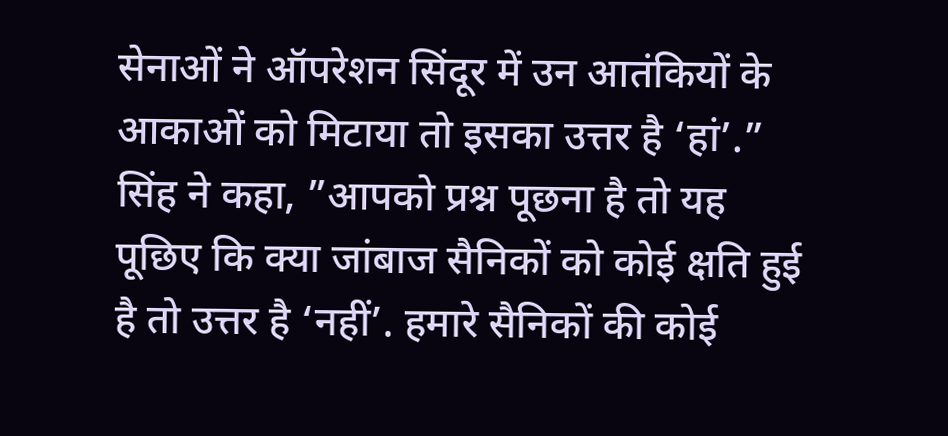सेनाओं ने ऑपरेशन सिंदूर में उन आतंकियों के आकाओं को मिटाया तो इसका उत्तर है ‘हां’.” सिंह ने कहा, ”आपको प्रश्न पूछना है तो यह पूछिए कि क्या जांबाज सैनिकों को कोई क्षति हुई है तो उत्तर है ‘नहीं’. हमारे सैनिकों की कोई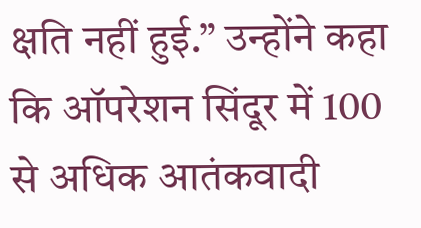क्षति नहीं हुई.” उन्होंने कहा कि ऑपरेशन सिंदूर में 100 से अधिक आतंकवादी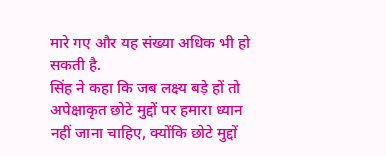मारे गए और यह संख्या अधिक भी हो सकती है.
सिंह ने कहा कि जब लक्ष्य बड़े हों तो अपेक्षाकृत छोटे मुद्दों पर हमारा ध्यान नहीं जाना चाहिए, क्योंकि छोटे मुद्दों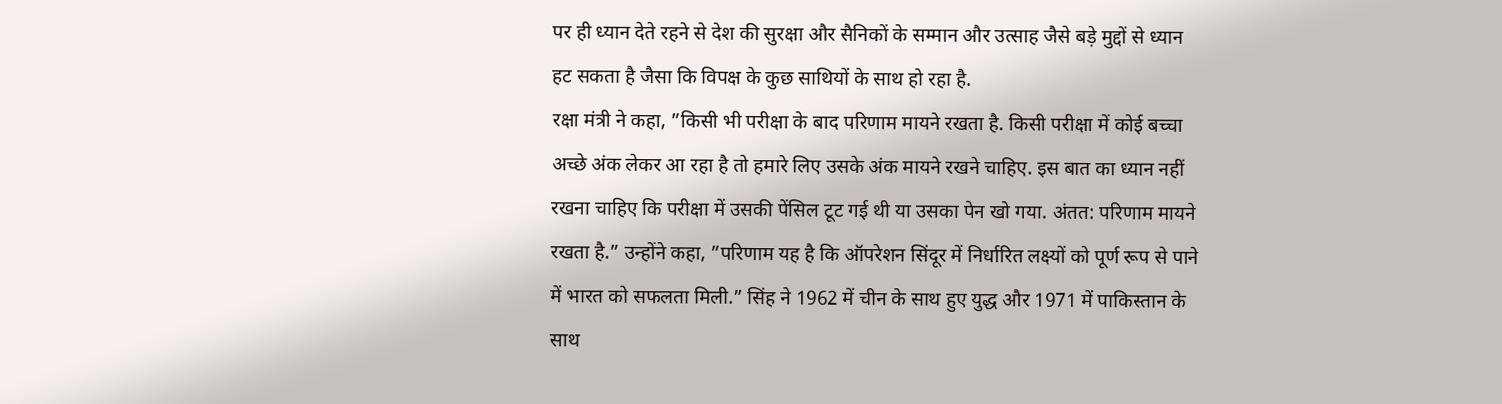पर ही ध्यान देते रहने से देश की सुरक्षा और सैनिकों के सम्मान और उत्साह जैसे बड़े मुद्दों से ध्यान हट सकता है जैसा कि विपक्ष के कुछ साथियों के साथ हो रहा है.
रक्षा मंत्री ने कहा, ”किसी भी परीक्षा के बाद परिणाम मायने रखता है. किसी परीक्षा में कोई बच्चा अच्छे अंक लेकर आ रहा है तो हमारे लिए उसके अंक मायने रखने चाहिए. इस बात का ध्यान नहीं रखना चाहिए कि परीक्षा में उसकी पेंसिल टूट गई थी या उसका पेन खो गया. अंतत: परिणाम मायने रखता है.” उन्होंने कहा, ”परिणाम यह है कि ऑपरेशन सिंदूर में निर्धारित लक्ष्यों को पूर्ण रूप से पाने में भारत को सफलता मिली.” सिंह ने 1962 में चीन के साथ हुए युद्ध और 1971 में पाकिस्तान के साथ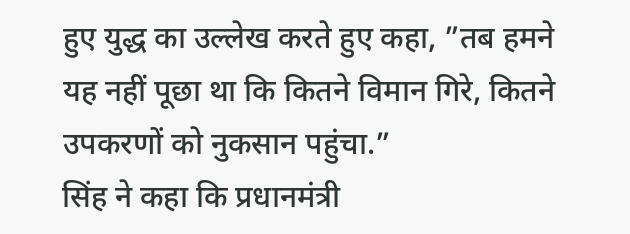हुए युद्ध का उल्लेख करते हुए कहा, ”तब हमने यह नहीं पूछा था कि कितने विमान गिरे, कितने उपकरणों को नुकसान पहुंचा.”
सिंह ने कहा कि प्रधानमंत्री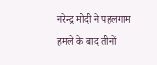नरेन्द्र मोदी ने पहलगाम हमले के बाद तीनों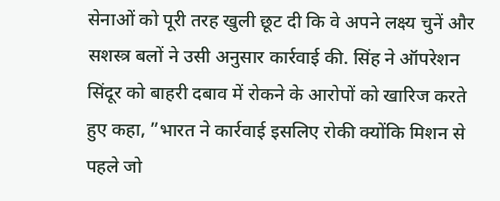सेनाओं को पूरी तरह खुली छूट दी कि वे अपने लक्ष्य चुनें और सशस्त्र बलों ने उसी अनुसार कार्रवाई की. सिंह ने ऑपरेशन सिंदूर को बाहरी दबाव में रोकने के आरोपों को खारिज करते हुए कहा, ”भारत ने कार्रवाई इसलिए रोकी क्योंकि मिशन से पहले जो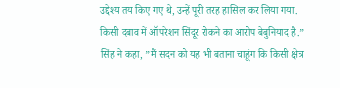उद्देश्य तय किए गए थे, उन्हें पूरी तरह हासिल कर लिया गया. किसी दबाव में ऑपरेशन सिंदूर रोकने का आरोप बेबुनियाद है.” सिंह ने कहा, ”मैं सदन को यह भी बताना चाहूंग कि किसी क्षेत्र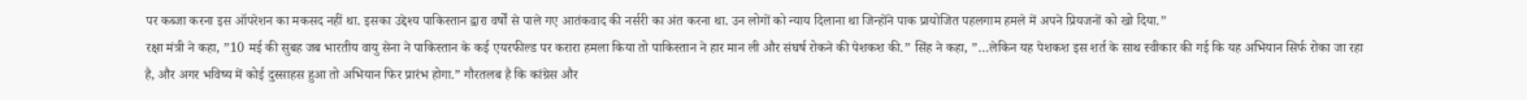पर कब्जा करना इस ऑपरेशन का मकसद नहीं था. इसका उद्देश्य पाकिस्तान द्वारा वर्षों से पाले गए आतंकवाद की नर्सरी का अंत करना था. उन लोगों को न्याय दिलाना था जिन्होंने पाक प्रायोजित पहलगाम हमले में अपने प्रियजनों को खो दिया.”
रक्षा मंत्री ने कहा, ”10 मई की सुबह जब भारतीय वायु सेना ने पाकिस्तान के कई एयरफील्ड पर करारा हमला किया तो पाकिस्तान ने हार मान ली और संघर्ष रोकने की पेशकश की.” सिंह ने कहा, ”…लेकिन यह पेशकश इस शर्त के साथ स्वीकार की गई कि यह अभियान सिर्फ रोका जा रहा है, और अगर भविष्य में कोई दुस्साहस हुआ तो अभियान फिर प्रारंभ होगा.” गौरतलब है कि कांग्रेस और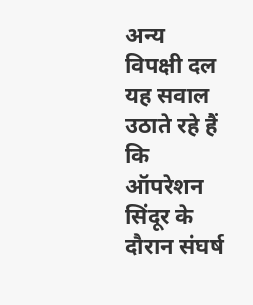अन्य विपक्षी दल यह सवाल उठाते रहे हैं कि ऑपरेशन सिंदूर के दौरान संघर्ष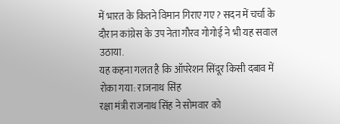में भारत के कितने विमान गिराए गए? सदन में चर्चा के दौरान कांग्रेस के उप नेता गौरव गोगोई ने भी यह सवाल उठाया.
यह कहना गलत है कि ऑपरेशन सिंदूर किसी दबाव में रोका गया: राजनाथ सिंह
रक्षा मंत्री राजनाथ सिंह ने सोमवार को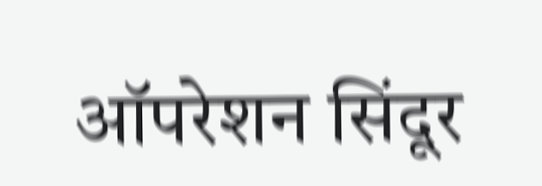ऑपरेशन सिंदूर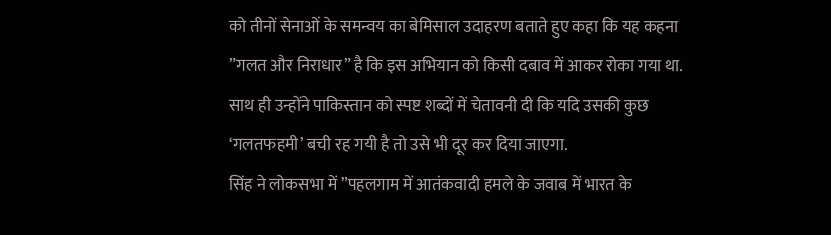को तीनों सेनाओं के समन्वय का बेमिसाल उदाहरण बताते हुए कहा कि यह कहना ”गलत और निराधार” है कि इस अभियान को किसी दबाव में आकर रोका गया था. साथ ही उन्होंने पाकिस्तान को स्पष्ट शब्दों में चेतावनी दी कि यदि उसकी कुछ ‘गलतफहमी’ बची रह गयी है तो उसे भी दूर कर दिया जाएगा.
सिंह ने लोकसभा में ”पहलगाम में आतंकवादी हमले के जवाब में भारत के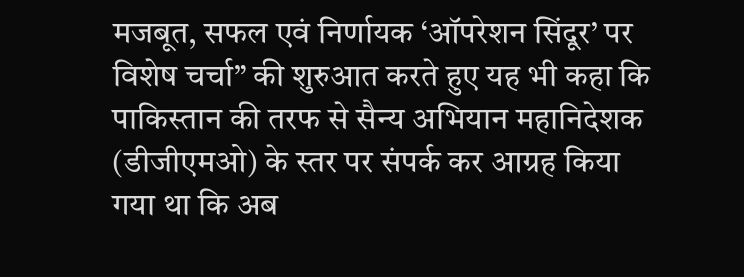मजबूत, सफल एवं निर्णायक ‘ऑपरेशन सिंदूर’ पर विशेष चर्चा” की शुरुआत करते हुए यह भी कहा कि पाकिस्तान की तरफ से सैन्य अभियान महानिदेशक (डीजीएमओ) के स्तर पर संपर्क कर आग्रह किया गया था कि अब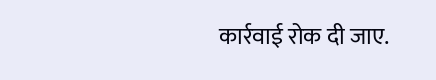कार्रवाई रोक दी जाए.